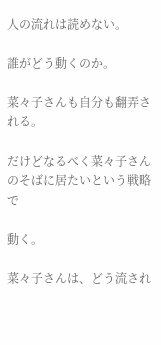人の流れは読めない。

誰がどう動くのか。

菜々子さんも自分も翻弄される。

だけどなるべく菜々子さんのそばに居たいという戦略で

動く。

菜々子さんは、どう流され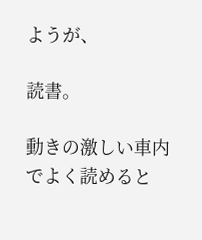ようが、

読書。

動きの激しい車内でよく読めると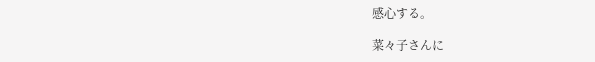感心する。

菜々子さんに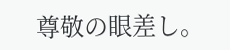尊敬の眼差し。